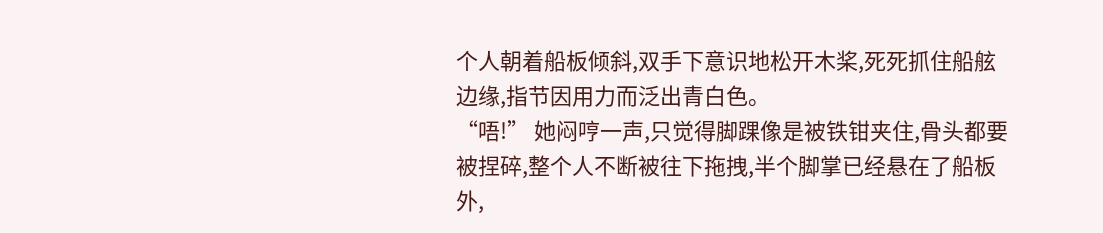个人朝着船板倾斜,双手下意识地松开木桨,死死抓住船舷边缘,指节因用力而泛出青白色。
“唔!” 她闷哼一声,只觉得脚踝像是被铁钳夹住,骨头都要被捏碎,整个人不断被往下拖拽,半个脚掌已经悬在了船板外,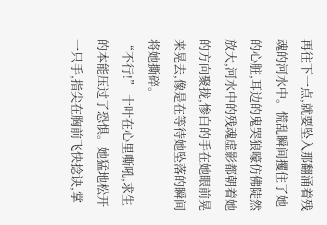再往下一点,就要坠入那翻涌着残魂的河水中。慌乱瞬间攫住了她的心脏,耳边的鬼哭狼嚎仿佛陡然放大,河水中的残魂虚影都朝着她的方向聚拢,惨白的手在她眼前晃来晃去,像是在等待她坠落的瞬间将她撕碎。
“不行!” 十叶在心里嘶吼,求生的本能压过了恐惧。她猛地松开一只手,指尖在胸前飞快捻诀,掌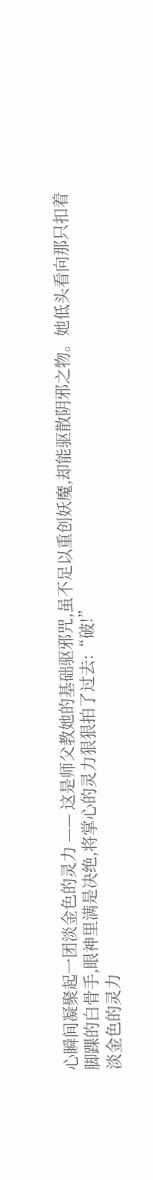心瞬间凝聚起一团淡金色的灵力 —— 这是师父教她的基础驱邪咒,虽不足以重创妖魔,却能驱散阴邪之物。她低头看向那只扣着脚踝的白骨手,眼神里满是决绝,将掌心的灵力狠狠拍了过去:“破!”
淡金色的灵力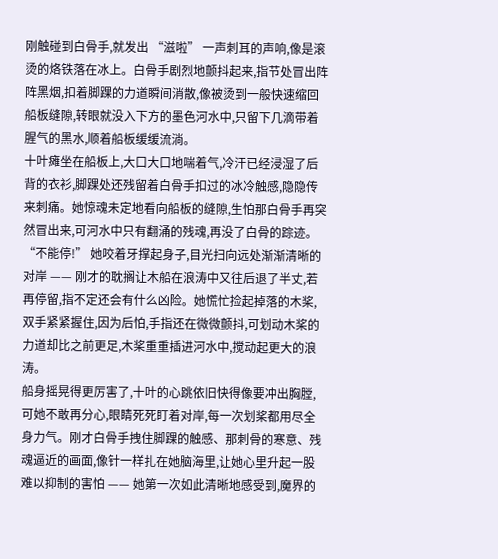刚触碰到白骨手,就发出 “滋啦” 一声刺耳的声响,像是滚烫的烙铁落在冰上。白骨手剧烈地颤抖起来,指节处冒出阵阵黑烟,扣着脚踝的力道瞬间消散,像被烫到一般快速缩回船板缝隙,转眼就没入下方的墨色河水中,只留下几滴带着腥气的黑水,顺着船板缓缓流淌。
十叶瘫坐在船板上,大口大口地喘着气,冷汗已经浸湿了后背的衣衫,脚踝处还残留着白骨手扣过的冰冷触感,隐隐传来刺痛。她惊魂未定地看向船板的缝隙,生怕那白骨手再突然冒出来,可河水中只有翻涌的残魂,再没了白骨的踪迹。
“不能停!” 她咬着牙撑起身子,目光扫向远处渐渐清晰的对岸 —— 刚才的耽搁让木船在浪涛中又往后退了半丈,若再停留,指不定还会有什么凶险。她慌忙捡起掉落的木桨,双手紧紧握住,因为后怕,手指还在微微颤抖,可划动木桨的力道却比之前更足,木桨重重插进河水中,搅动起更大的浪涛。
船身摇晃得更厉害了,十叶的心跳依旧快得像要冲出胸膛,可她不敢再分心,眼睛死死盯着对岸,每一次划桨都用尽全身力气。刚才白骨手拽住脚踝的触感、那刺骨的寒意、残魂逼近的画面,像针一样扎在她脑海里,让她心里升起一股难以抑制的害怕 —— 她第一次如此清晰地感受到,魔界的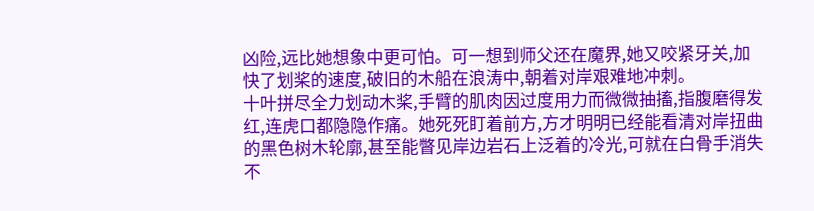凶险,远比她想象中更可怕。可一想到师父还在魔界,她又咬紧牙关,加快了划桨的速度,破旧的木船在浪涛中,朝着对岸艰难地冲刺。
十叶拼尽全力划动木桨,手臂的肌肉因过度用力而微微抽搐,指腹磨得发红,连虎口都隐隐作痛。她死死盯着前方,方才明明已经能看清对岸扭曲的黑色树木轮廓,甚至能瞥见岸边岩石上泛着的冷光,可就在白骨手消失不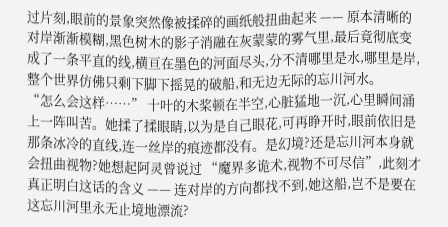过片刻,眼前的景象突然像被揉碎的画纸般扭曲起来 —— 原本清晰的对岸渐渐模糊,黑色树木的影子消融在灰蒙蒙的雾气里,最后竟彻底变成了一条平直的线,横亘在墨色的河面尽头,分不清哪里是水,哪里是岸,整个世界仿佛只剩下脚下摇晃的破船,和无边无际的忘川河水。
“怎么会这样……” 十叶的木桨顿在半空,心脏猛地一沉,心里瞬间涌上一阵叫苦。她揉了揉眼睛,以为是自己眼花,可再睁开时,眼前依旧是那条冰冷的直线,连一丝岸的痕迹都没有。是幻境?还是忘川河本身就会扭曲视物?她想起阿灵曾说过 “魔界多诡术,视物不可尽信”,此刻才真正明白这话的含义 —— 连对岸的方向都找不到,她这船,岂不是要在这忘川河里永无止境地漂流?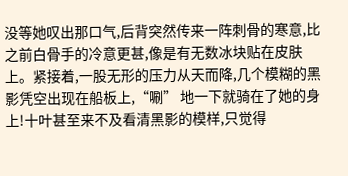没等她叹出那口气,后背突然传来一阵刺骨的寒意,比之前白骨手的冷意更甚,像是有无数冰块贴在皮肤上。紧接着,一股无形的压力从天而降,几个模糊的黑影凭空出现在船板上,“唰” 地一下就骑在了她的身上!十叶甚至来不及看清黑影的模样,只觉得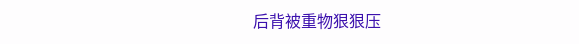后背被重物狠狠压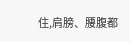住,肩膀、腰腹都